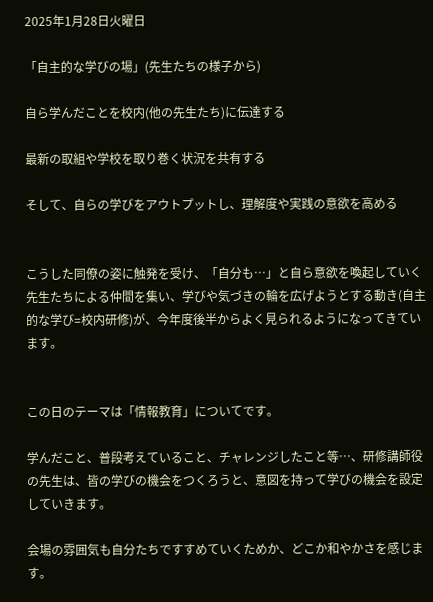2025年1月28日火曜日

「自主的な学びの場」(先生たちの様子から)

自ら学んだことを校内(他の先生たち)に伝達する

最新の取組や学校を取り巻く状況を共有する

そして、自らの学びをアウトプットし、理解度や実践の意欲を高める


こうした同僚の姿に触発を受け、「自分も…」と自ら意欲を喚起していく先生たちによる仲間を集い、学びや気づきの輪を広げようとする動き(自主的な学び=校内研修)が、今年度後半からよく見られるようになってきています。


この日のテーマは「情報教育」についてです。

学んだこと、普段考えていること、チャレンジしたこと等…、研修講師役の先生は、皆の学びの機会をつくろうと、意図を持って学びの機会を設定していきます。

会場の雰囲気も自分たちですすめていくためか、どこか和やかさを感じます。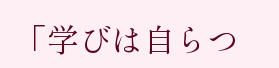「学びは自らつ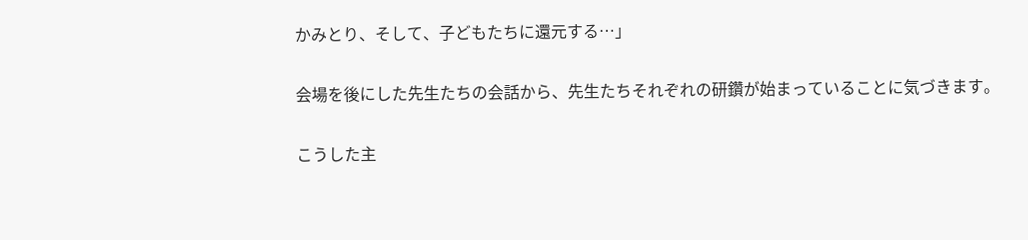かみとり、そして、子どもたちに還元する…」

会場を後にした先生たちの会話から、先生たちそれぞれの研鑽が始まっていることに気づきます。

こうした主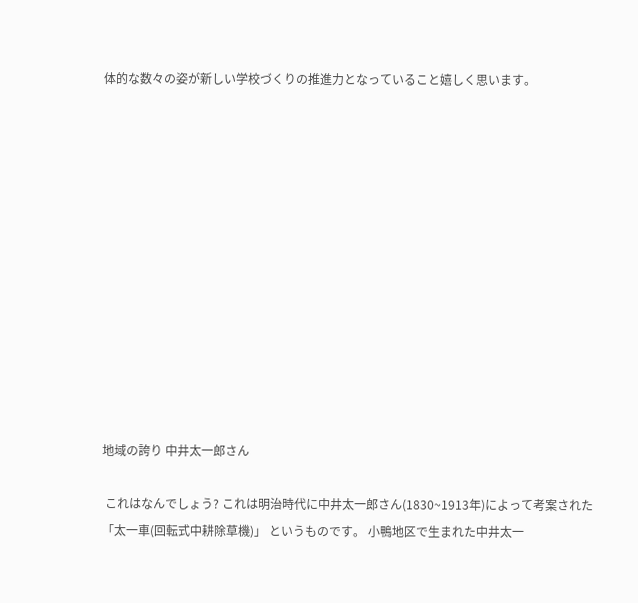体的な数々の姿が新しい学校づくりの推進力となっていること嬉しく思います。













地域の誇り 中井太一郎さん

 これはなんでしょう? これは明治時代に中井太一郎さん(1830~1913年)によって考案された 「太一車(回転式中耕除草機)」 というものです。 小鴨地区で生まれた中井太一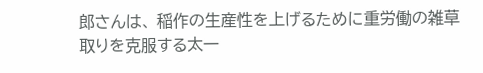郎さんは、 稲作の生産性を上げるために重労働の雑草取りを克服する太一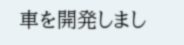車を開発しまし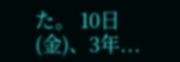た。 10日(金)、3年...